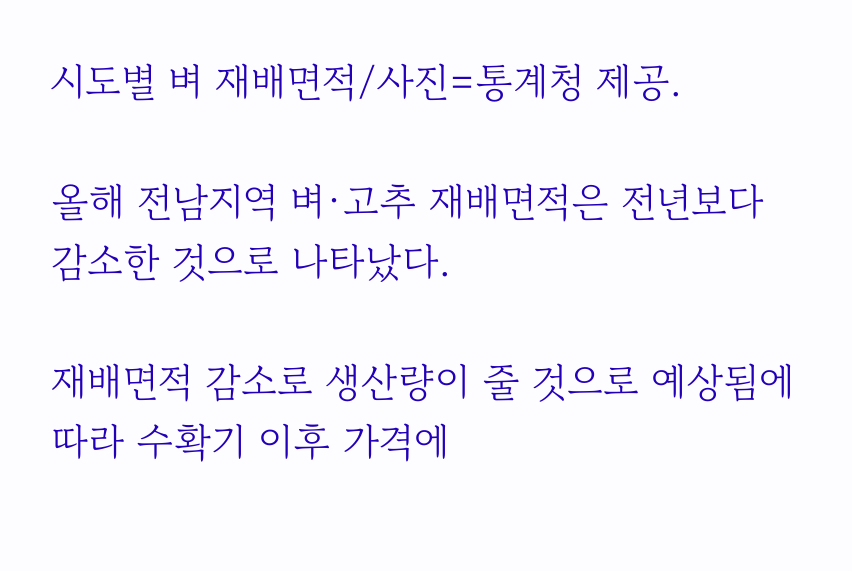시도별 벼 재배면적/사진=통계청 제공.

올해 전남지역 벼·고추 재배면적은 전년보다 감소한 것으로 나타났다.

재배면적 감소로 생산량이 줄 것으로 예상됨에 따라 수확기 이후 가격에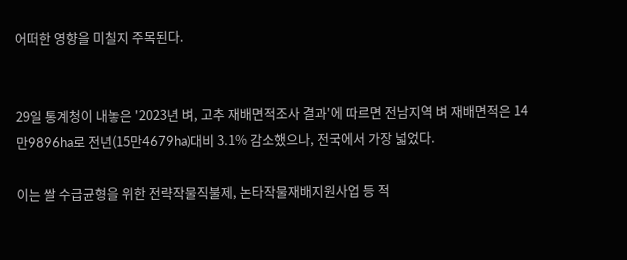어떠한 영향을 미칠지 주목된다.


29일 통계청이 내놓은 '2023년 벼, 고추 재배면적조사 결과'에 따르면 전남지역 벼 재배면적은 14만9896ha로 전년(15만4679ha)대비 3.1% 감소했으나, 전국에서 가장 넓었다.

이는 쌀 수급균형을 위한 전략작물직불제, 논타작물재배지원사업 등 적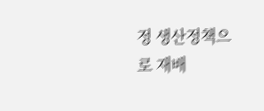정 생산정책으로 재배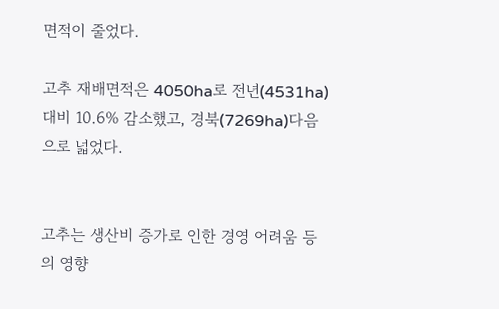면적이 줄었다.

고추 재배면적은 4050ha로 전년(4531ha)대비 10.6% 감소했고, 경북(7269ha)다음으로 넓었다.


고추는 생산비 증가로 인한 경영 어려움 등의 영향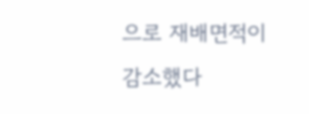으로 재배면적이 감소했다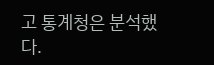고 통계청은 분석했다.